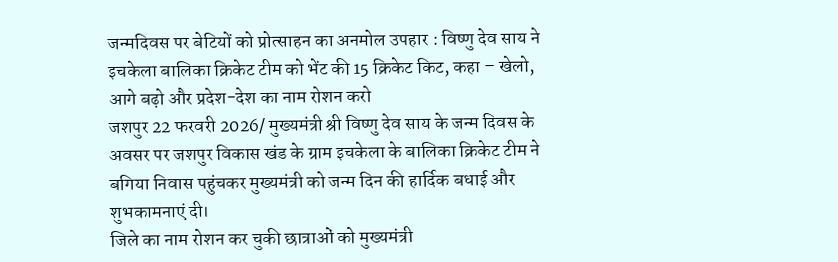जन्मदिवस पर बेटियों को प्रोत्साहन का अनमोल उपहार : विष्णु देव साय ने इचकेला बालिका क्रिकेट टीम को भेंट की 15 क्रिकेट किट, कहा – खेलो, आगे बढ़ो और प्रदेश-देश का नाम रोशन करो
जशपुर 22 फरवरी 2026/ मुख्यमंत्री श्री विष्णु देव साय के जन्म दिवस के अवसर पर जशपुर विकास खंड के ग्राम इचकेला के बालिका क्रिकेट टीम ने बगिया निवास पहुंचकर मुख्यमंत्री को जन्म दिन की हार्दिक बधाई और शुभकामनाएं दी।
जिले का नाम रोशन कर चुकी छात्राओं को मुख्यमंत्री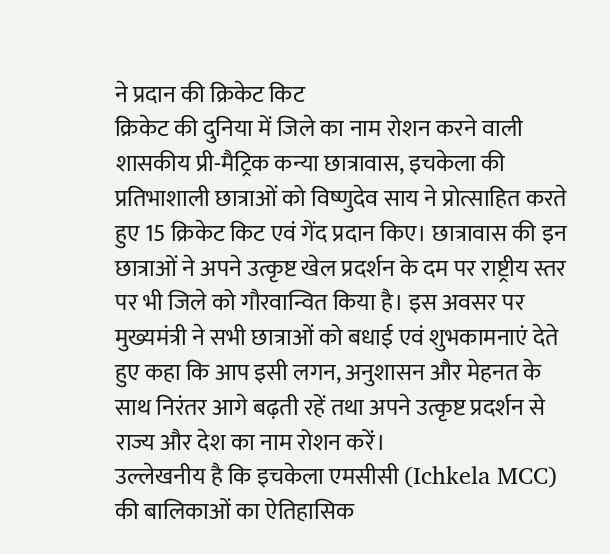ने प्रदान की क्रिकेट किट
क्रिकेट की दुनिया में जिले का नाम रोशन करने वाली शासकीय प्री-मैट्रिक कन्या छात्रावास, इचकेला की प्रतिभाशाली छात्राओं को विष्णुदेव साय ने प्रोत्साहित करते हुए 15 क्रिकेट किट एवं गेंद प्रदान किए। छात्रावास की इन छात्राओं ने अपने उत्कृष्ट खेल प्रदर्शन के दम पर राष्ट्रीय स्तर पर भी जिले को गौरवान्वित किया है। इस अवसर पर मुख्यमंत्री ने सभी छात्राओं को बधाई एवं शुभकामनाएं देते हुए कहा कि आप इसी लगन, अनुशासन और मेहनत के साथ निरंतर आगे बढ़ती रहें तथा अपने उत्कृष्ट प्रदर्शन से राज्य और देश का नाम रोशन करें।
उल्लेखनीय है कि इचकेला एमसीसी (Ichkela MCC) की बालिकाओं का ऐतिहासिक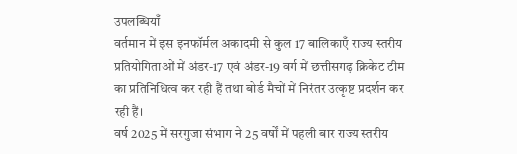उपलब्धियाँ
वर्तमान में इस इनफॉर्मल अकादमी से कुल 17 बालिकाएँ राज्य स्तरीय प्रतियोगिताओं में अंडर-17 एवं अंडर-19 वर्ग में छत्तीसगढ़ क्रिकेट टीम का प्रतिनिधित्व कर रही हैं तथा बोर्ड मैचों में निरंतर उत्कृष्ट प्रदर्शन कर रही हैं।
वर्ष 2025 में सरगुजा संभाग ने 25 वर्षों में पहली बार राज्य स्तरीय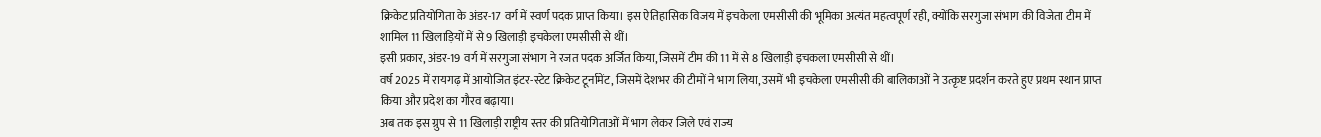क्रिकेट प्रतियोगिता के अंडर-17 वर्ग में स्वर्ण पदक प्राप्त किया। इस ऐतिहासिक विजय में इचकेला एमसीसी की भूमिका अत्यंत महत्वपूर्ण रही, क्योंकि सरगुजा संभाग की विजेता टीम में शामिल 11 खिलाड़ियों में से 9 खिलाड़ी इचकेला एमसीसी से थीं।
इसी प्रकार, अंडर-19 वर्ग में सरगुजा संभाग ने रजत पदक अर्जित किया, जिसमें टीम की 11 में से 8 खिलाड़ी इचकला एमसीसी से थीं।
वर्ष 2025 में रायगढ़ में आयोजित इंटर-स्टेट क्रिकेट टूर्नामेंट, जिसमें देशभर की टीमों ने भाग लिया, उसमें भी इचकेला एमसीसी की बालिकाओं ने उत्कृष्ट प्रदर्शन करते हुए प्रथम स्थान प्राप्त किया और प्रदेश का गौरव बढ़ाया।
अब तक इस ग्रुप से 11 खिलाड़ी राष्ट्रीय स्तर की प्रतियोगिताओं में भाग लेकर जिले एवं राज्य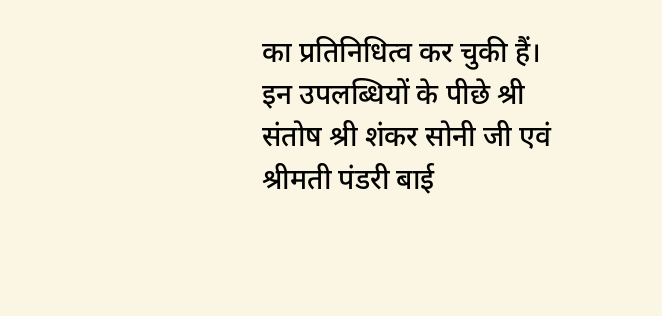का प्रतिनिधित्व कर चुकी हैं।
इन उपलब्धियों के पीछे श्री संतोष श्री शंकर सोनी जी एवं श्रीमती पंडरी बाई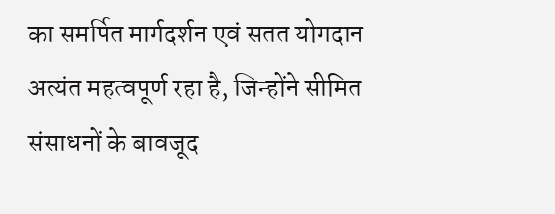का समर्पित मार्गदर्शन एवं सतत योगदान अत्यंत महत्वपूर्ण रहा है, जिन्होंने सीमित संसाधनों के बावजूद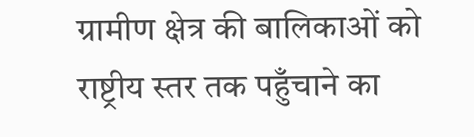ग्रामीण क्षेत्र की बालिकाओं को राष्ट्रीय स्तर तक पहुँचाने का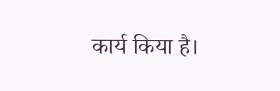कार्य किया है।